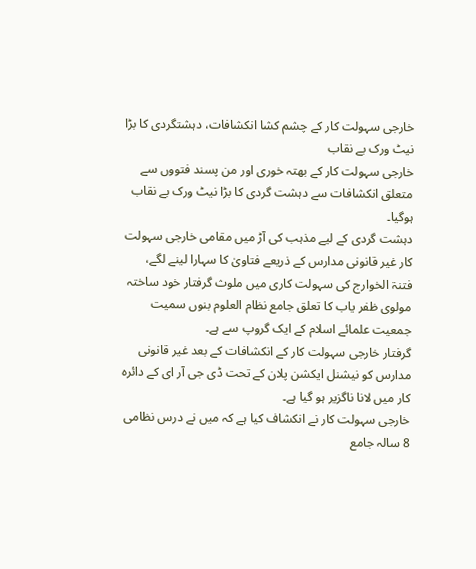خارجی سہولت کار کے چشم کشا انکشافات، دہشتگردی کا بڑا نیٹ ورک بے نقاب
خارجی سہولت کار کے بھتہ خوری اور من پسند فتووں سے متعلق انکشافات سے دہشت گردی کا بڑا نیٹ ورک بے نقاب ہوگیا۔
دہشت گردی کے لیے مذہب کی آڑ میں مقامی خارجی سہولت کار غیر قانونی مدارس کے ذریعے فتاویٰ کا سہارا لینے لگے، فتنۃ الخوارج کی سہولت کاری میں ملوث گرفتار خود ساختہ مولوی ظفر یاب کا تعلق جامع نظام العلوم بنوں سمیت جمعیت علمائے اسلام کے ایک گروپ سے ہے۔
گرفتار خارجی سہولت کار کے انکشافات کے بعد غیر قانونی مدارس کو نیشنل ایکشن پلان کے تحت ڈی جی آر ای کے دائرہ کار میں لانا ناگزیر ہو گیا ہے۔
خارجی سہولت کار نے انکشاف کیا ہے کہ میں نے درس نظامی 8 سالہ جامع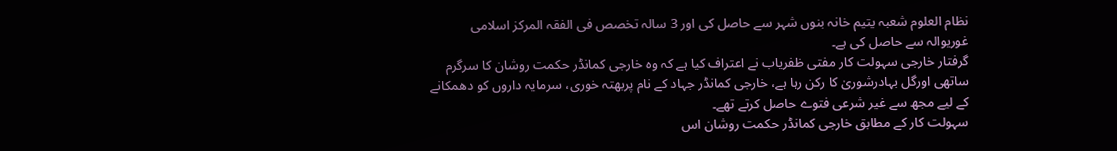نظام العلوم شعبہ یتیم خانہ بنوں شہر سے حاصل کی اور 3 سالہ تخصص فی الفقہ المرکز اسلامی غوریوالہ سے حاصل کی ہے۔
گرفتار خارجی سہولت کار مفتی ظفریاب نے اعتراف کیا ہے کہ وہ خارجی کمانڈر حکمت روشان کا سرگرم ساتھی اورگل بہادرشوریٰ کا رکن رہا ہے، خارجی کمانڈر جہاد کے نام پربھتہ خوری، سرمایہ داروں کو دھمکانے کے لیے مجھ سے غیر شرعی فتوے حاصل کرتے تھے۔
سہولت کار کے مطابق خارجی کمانڈر حکمت روشان اس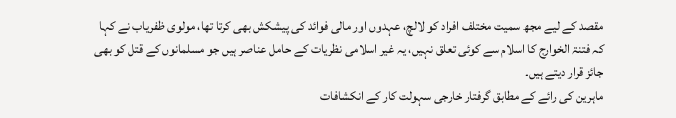مقصد کے لیے مجھ سمیت مختلف افراد کو لالچ، عہدوں اور مالی فوائد کی پیشکش بھی کرتا تھا، مولوی ظفریاب نے کہا کہ فتنۃ الخوارج کا اسلام سے کوئی تعلق نہیں، یہ غیر اسلامی نظریات کے حامل عناصر ہیں جو مسلمانوں کے قتل کو بھی جائز قرار دیتے ہیں۔
ماہرین کی رائے کے مطابق گرفتار خارجی سہولت کار کے انکشافات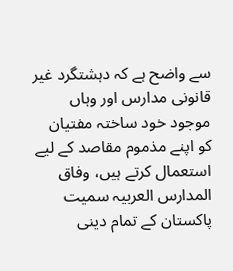سے واضح ہے کہ دہشتگرد غیر قانونی مدارس اور وہاں موجود خود ساختہ مفتیان کو اپنے مذموم مقاصد کے لیے استعمال کرتے ہیں، وفاق المدارس العربیہ سمیت پاکستان کے تمام دینی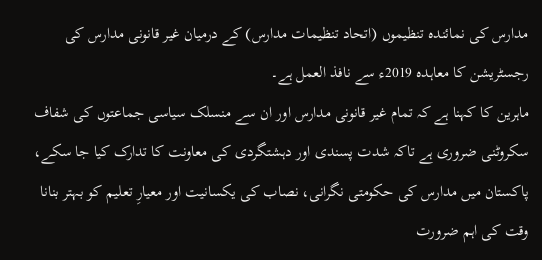مدارس کی نمائندہ تنظیموں (اتحاد تنظیمات مدارس) کے درمیان غیر قانونی مدارس کی رجسٹریشن کا معاہدہ 2019ء سے نافذ العمل ہے۔
ماہرین کا کہنا ہے کہ تمام غیر قانونی مدارس اور ان سے منسلک سیاسی جماعتوں کی شفاف سکروٹنی ضروری ہے تاکہ شدت پسندی اور دہشتگردی کی معاونت کا تدارک کیا جا سکے، پاکستان میں مدارس کی حکومتی نگرانی، نصاب کی یکسانیت اور معیارِ تعلیم کو بہتر بنانا وقت کی اہم ضرورت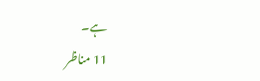ہے۔
11 مناظر